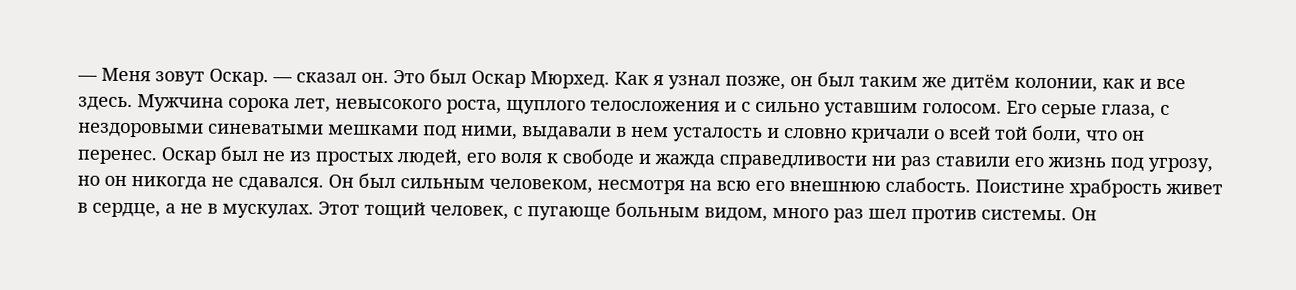— Меня зовут Оскар. — сказал он. Это был Оскар Мюрхед. Как я узнал позже, он был таким же дитём колонии, как и все здесь. Мужчина сорока лет, невысокого роста, щуплого телосложения и с сильно уставшим голосом. Его серые глаза, с нездоровыми синеватыми мешками под ними, выдавали в нем усталость и словно кричали о всей той боли, что он перенес. Оскар был не из простых людей, его воля к свободе и жажда справедливости ни раз ставили его жизнь под угрозу, но он никогда не сдавался. Он был сильным человеком, несмотря на всю его внешнюю слабость. Поистине храбрость живет в сердце, а не в мускулах. Этот тощий человек, с пугающе больным видом, много раз шел против системы. Он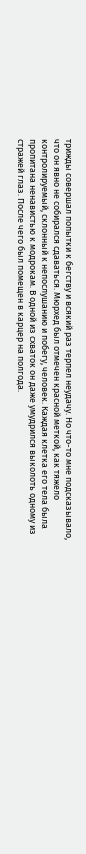трижды совершал попытки к бегству и всякий раз терпел неудачу. Но что-то мне подсказывало, что он явно не собирался сдаваться. Мюрхед был отмечен красной меткой, как тяжело контролируемый, склонный к непослушанию и побегу, человек. Каждая клетка его тела была пропитана ненавистью к модрокам. В одной из схваток он даже умудрился выколоть одному из стражей глаз. После чего был помещен в карцер на полгода.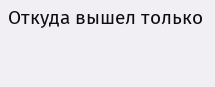Откуда вышел только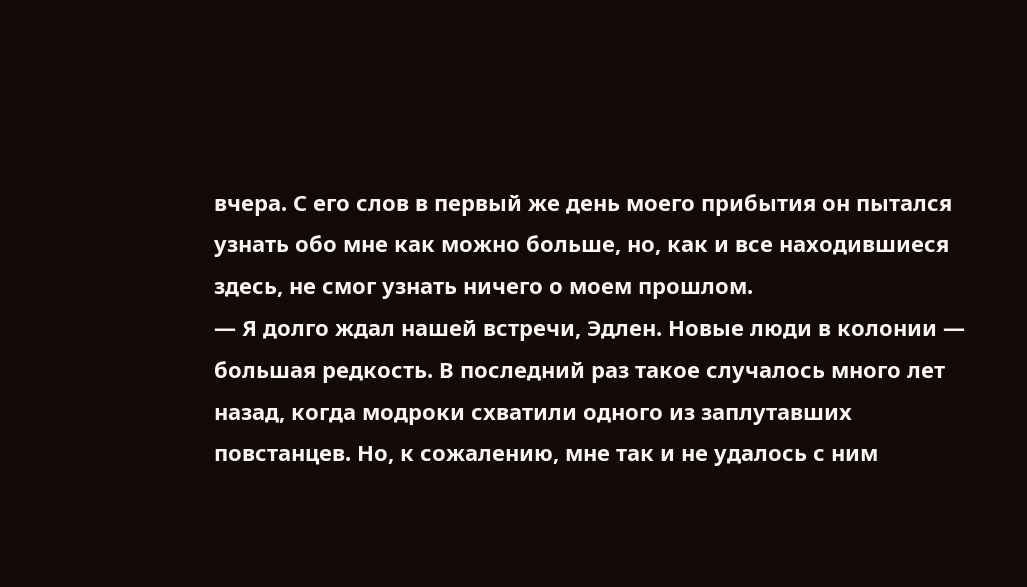вчера. С его слов в первый же день моего прибытия он пытался узнать обо мне как можно больше, но, как и все находившиеся здесь, не смог узнать ничего о моем прошлом.
— Я долго ждал нашей встречи, Эдлен. Новые люди в колонии — большая редкость. В последний раз такое случалось много лет назад, когда модроки схватили одного из заплутавших повстанцев. Но, к сожалению, мне так и не удалось с ним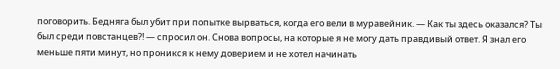поговорить. Бедняга был убит при попытке вырваться, когда его вели в муравейник. — Как ты здесь оказался? Ты был среди повстанцев?! — спросил он. Снова вопросы, на которые я не могу дать правдивый ответ. Я знал его меньше пяти минут, но проникся к нему доверием и не хотел начинать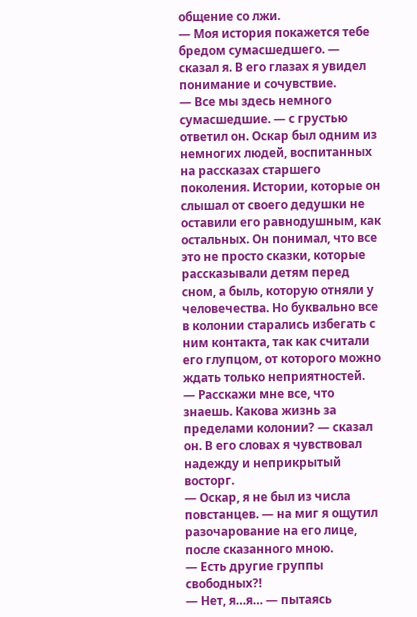общение со лжи.
— Моя история покажется тебе бредом сумасшедшего. — сказал я. В его глазах я увидел понимание и сочувствие.
— Все мы здесь немного сумасшедшие. — с грустью ответил он. Оскар был одним из немногих людей, воспитанных на рассказах старшего поколения. Истории, которые он слышал от своего дедушки не оставили его равнодушным, как остальных. Он понимал, что все это не просто сказки, которые рассказывали детям перед сном, а быль, которую отняли у человечества. Но буквально все в колонии старались избегать с ним контакта, так как считали его глупцом, от которого можно ждать только неприятностей.
— Расскажи мне все, что знаешь. Какова жизнь за пределами колонии? — сказал он. В его словах я чувствовал надежду и неприкрытый восторг.
— Оскар, я не был из числа повстанцев. — на миг я ощутил разочарование на его лице, после сказанного мною.
— Есть другие группы свободных?!
— Нет, я…я… — пытаясь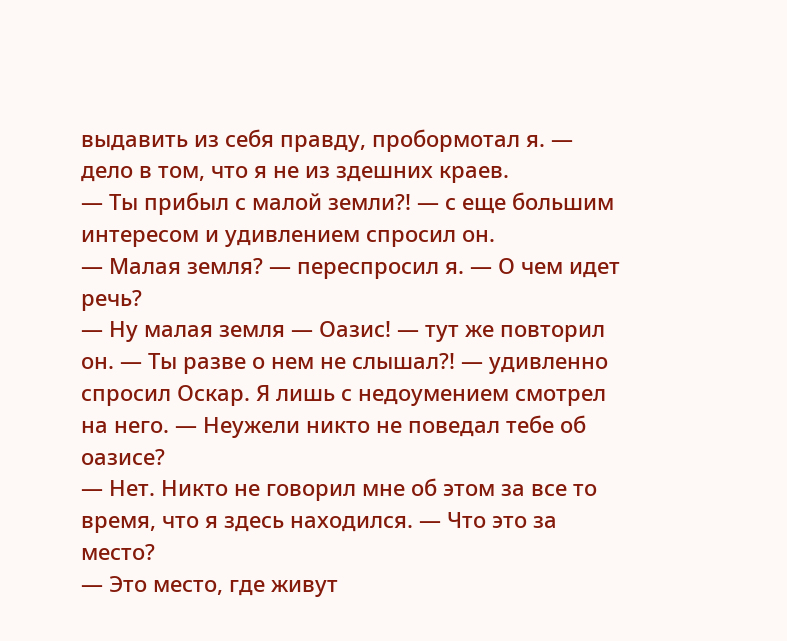выдавить из себя правду, пробормотал я. — дело в том, что я не из здешних краев.
— Ты прибыл с малой земли?! — с еще большим интересом и удивлением спросил он.
— Малая земля? — переспросил я. — О чем идет речь?
— Ну малая земля — Оазис! — тут же повторил он. — Ты разве о нем не слышал?! — удивленно спросил Оскар. Я лишь с недоумением смотрел на него. — Неужели никто не поведал тебе об оазисе?
— Нет. Никто не говорил мне об этом за все то время, что я здесь находился. — Что это за место?
— Это место, где живут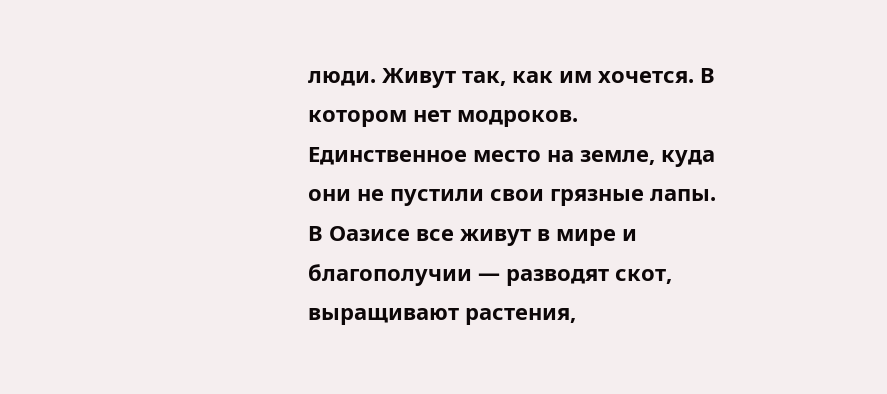люди. Живут так, как им хочется. В котором нет модроков. Единственное место на земле, куда они не пустили свои грязные лапы. В Оазисе все живут в мире и благополучии — разводят скот, выращивают растения,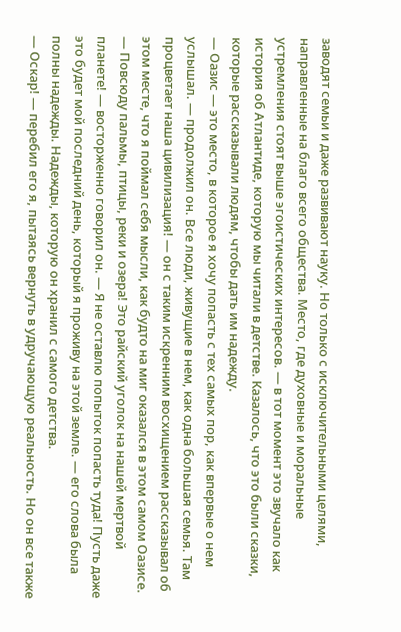заводят семьи и даже развивают науку. Но только с исключительными целями, направленные на благо всего общества. Место, где духовные и моральные устремления стоят выше эгоистических интересов. — в тот момент это звучало как история об Атлантиде, которую мы читали в детстве. Казалось, что это были сказки, которые рассказывали людям, чтобы дать им надежду.
— Оазис — это место, в которое я хочу попасть с тех самых пор, как впервые о нем услышал. — продолжил он. Все люди, живущие в нем, как одна большая семья. Там процветает наша цивилизация! — он с таким искренним восхищением рассказывал об этом месте, что я поймал себя мысли, как будто на миг оказался в этом самом Оазисе.
— Повсюду пальмы, птицы, реки и озера! Это райский уголок на нашей мертвой планете! — восторженно говорил он. — Я не оставлю попыток попасть туда! Пусть даже это будет мой последний день, который я проживу на этой земле. — его слова была полны надежды. Надежды, которую он хранил с самого детства.
— Оскар! — перебил его я, пытаясь вернуть в удручающую реальность. Но он все также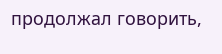продолжал говорить,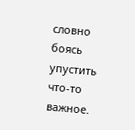словно боясь упустить что-то важное.